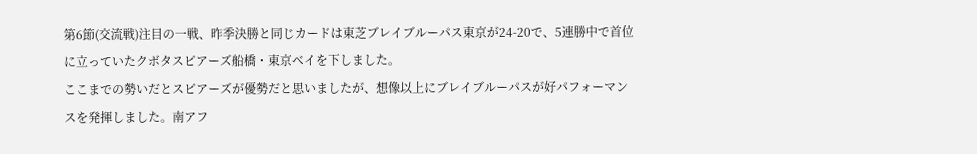第6節(交流戦)注目の一戦、昨季決勝と同じカードは東芝ブレイブルーパス東京が24-20で、5連勝中で首位に立っていたクボタスピアーズ船橋・東京ベイを下しました。
ここまでの勢いだとスピアーズが優勢だと思いましたが、想像以上にブレイブルーパスが好パフォーマンスを発揮しました。南アフ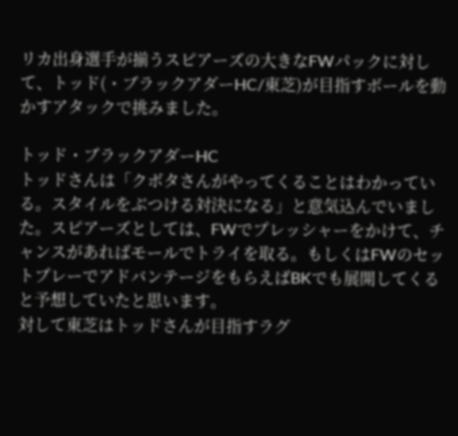リカ出身選手が揃うスピアーズの大きなFWパックに対して、トッド(・ブラックアダーHC/東芝)が目指すボールを動かすアタックで挑みました。

トッド・ブラックアダーHC
トッドさんは「クボタさんがやってくることはわかっている。スタイルをぶつける対決になる」と意気込んでいました。スピアーズとしては、FWでプレッシャーをかけて、チャンスがあればモールでトライを取る。もしくはFWのセットプレーでアドバンテージをもらえばBKでも展開してくると予想していたと思います。
対して東芝はトッドさんが目指すラグ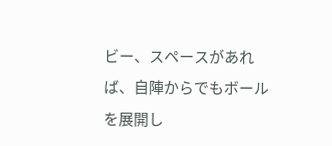ビー、スペースがあれば、自陣からでもボールを展開し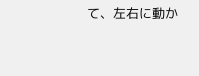て、左右に動か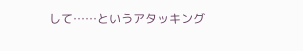して……というアタッキング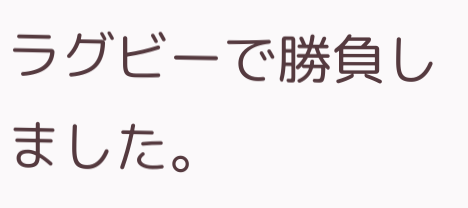ラグビーで勝負しました。